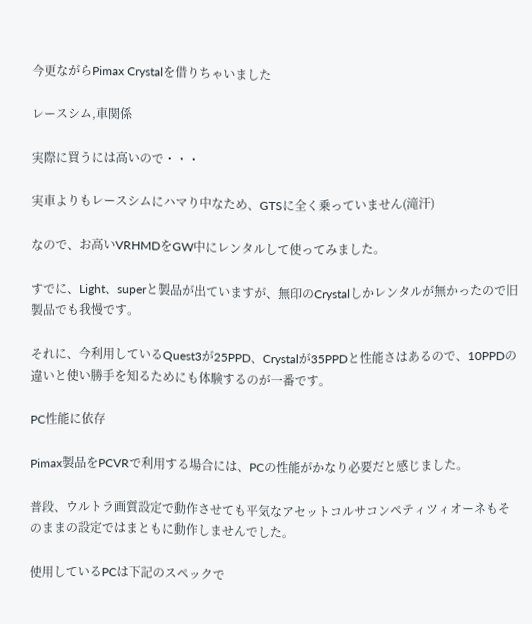今更ながらPimax Crystalを借りちゃいました

レースシム,車関係

実際に買うには高いので・・・

実車よりもレースシムにハマり中なため、GTSに全く乗っていません(滝汗)

なので、お高いVRHMDをGW中にレンタルして使ってみました。

すでに、Light、superと製品が出ていますが、無印のCrystalしかレンタルが無かったので旧製品でも我慢です。

それに、今利用しているQuest3が25PPD、Crystalが35PPDと性能さはあるので、10PPDの違いと使い勝手を知るためにも体験するのが一番です。

PC性能に依存

Pimax製品をPCVRで利用する場合には、PCの性能がかなり必要だと感じました。

普段、ウルトラ画質設定で動作させても平気なアセットコルサコンペティツィオーネもそのままの設定ではまともに動作しませんでした。

使用しているPCは下記のスペックで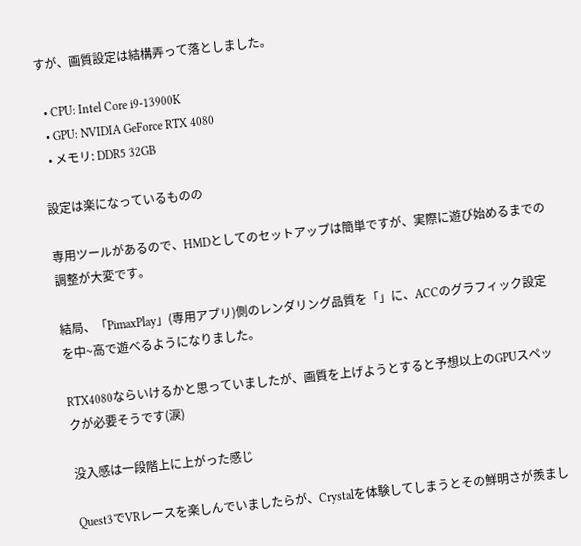すが、画質設定は結構弄って落としました。

  • CPU: Intel Core i9-13900K
  • GPU: NVIDIA GeForce RTX 4080
  • メモリ: DDR5 32GB

設定は楽になっているものの

専用ツールがあるので、HMDとしてのセットアップは簡単ですが、実際に遊び始めるまでの調整が大変です。

結局、「PimaxPlay」(専用アプリ)側のレンダリング品質を「」に、ACCのグラフィック設定を中~高で遊べるようになりました。

RTX4080ならいけるかと思っていましたが、画質を上げようとすると予想以上のGPUスペックが必要そうです(涙)

没入感は一段階上に上がった感じ

Quest3でVRレースを楽しんでいましたらが、Crystalを体験してしまうとその鮮明さが羨まし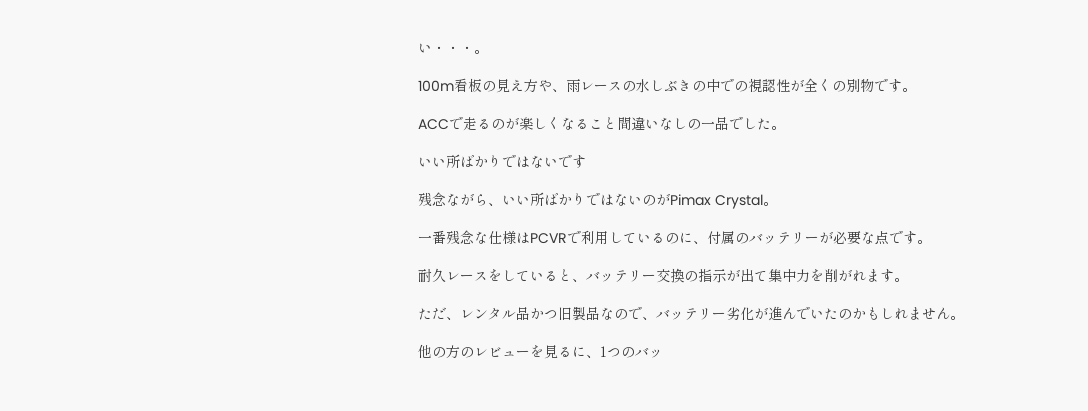い・・・。

100m看板の見え方や、雨レースの水しぶきの中での視認性が全くの別物です。

ACCで走るのが楽しくなること間違いなしの一品でした。

いい所ばかりではないです

残念ながら、いい所ばかりではないのがPimax Crystal。

一番残念な仕様はPCVRで利用しているのに、付属のバッテリーが必要な点です。

耐久レースをしていると、バッテリー交換の指示が出て集中力を削がれます。

ただ、レンタル品かつ旧製品なので、バッテリー劣化が進んでいたのかもしれません。

他の方のレビューを見るに、1つのバッ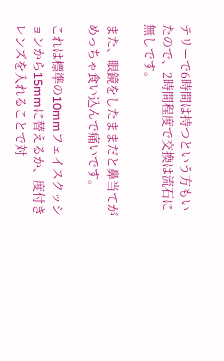テリーで6時間は持つという方もいたので、2時間程度で交換は流石に無しです。

また、眼鏡をしたままだと鼻当てがめっちゃ食い込んで痛いです。

これは標準の10mmフェイスクッションから15mmに替えるか、度付きレンズを入れることで対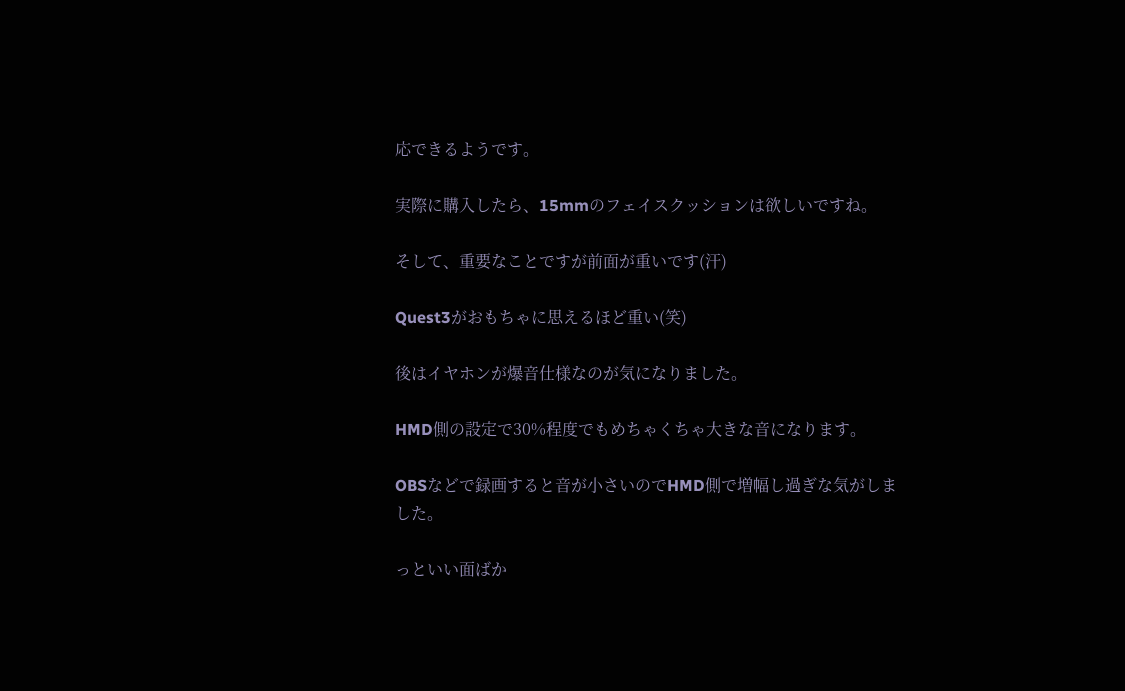応できるようです。

実際に購入したら、15mmのフェイスクッションは欲しいですね。

そして、重要なことですが前面が重いです(汗)

Quest3がおもちゃに思えるほど重い(笑)

後はイヤホンが爆音仕様なのが気になりました。

HMD側の設定で30%程度でもめちゃくちゃ大きな音になります。

OBSなどで録画すると音が小さいのでHMD側で増幅し過ぎな気がしました。

っといい面ばか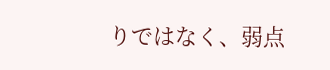りではなく、弱点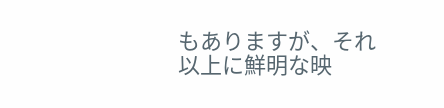もありますが、それ以上に鮮明な映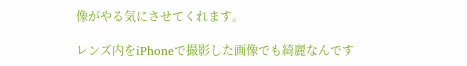像がやる気にさせてくれます。

レンズ内をiPhoneで撮影した画像でも綺麗なんです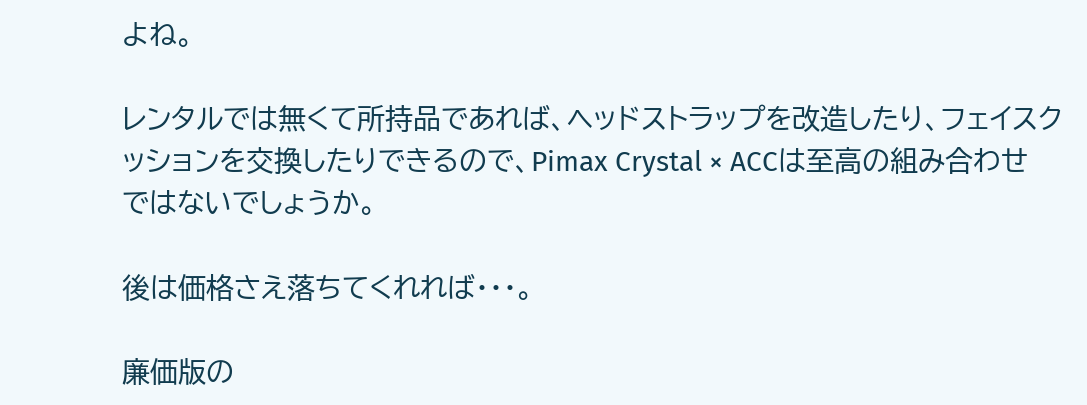よね。

レンタルでは無くて所持品であれば、ヘッドストラップを改造したり、フェイスクッションを交換したりできるので、Pimax Crystal × ACCは至高の組み合わせではないでしょうか。

後は価格さえ落ちてくれれば・・・。

廉価版の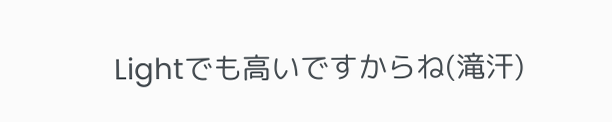Lightでも高いですからね(滝汗)